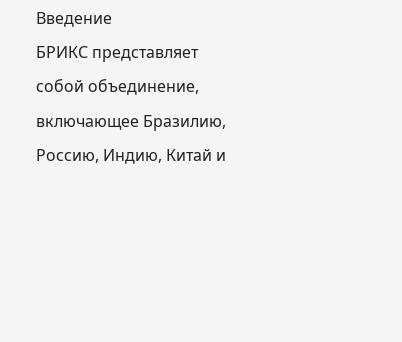Введение
БРИКС представляет собой объединение, включающее Бразилию, Россию, Индию, Китай и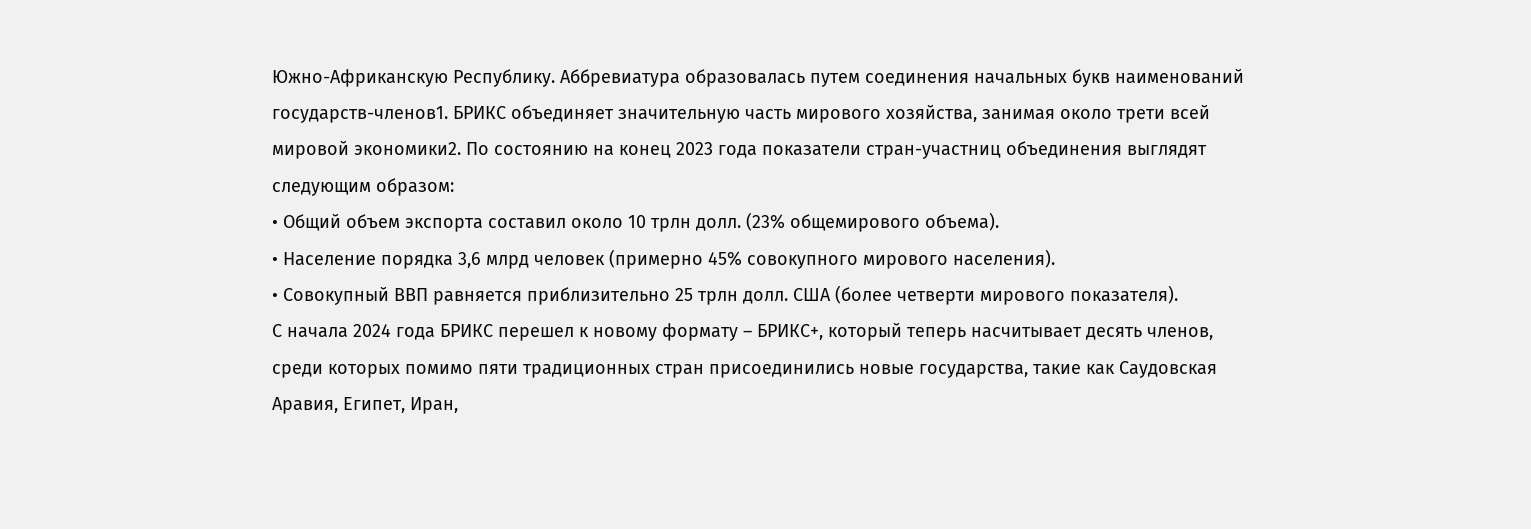Южно-Африканскую Республику. Аббревиатура образовалась путем соединения начальных букв наименований государств-членов1. БРИКС объединяет значительную часть мирового хозяйства, занимая около трети всей мировой экономики2. По состоянию на конец 2023 года показатели стран-участниц объединения выглядят следующим образом:
• Общий объем экспорта составил около 10 трлн долл. (23% общемирового объема).
• Население порядка 3,6 млрд человек (примерно 45% совокупного мирового населения).
• Совокупный ВВП равняется приблизительно 25 трлн долл. США (более четверти мирового показателя).
С начала 2024 года БРИКС перешел к новому формату – БРИКС+, который теперь насчитывает десять членов, среди которых помимо пяти традиционных стран присоединились новые государства, такие как Саудовская Аравия, Египет, Иран,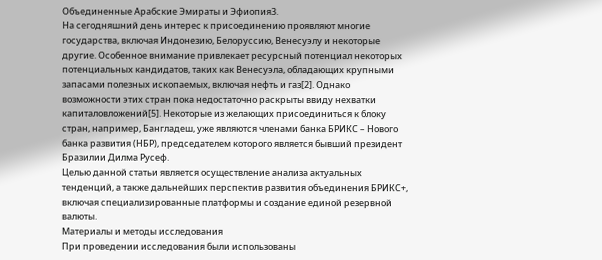Объединенные Арабские Эмираты и Эфиопия3.
На сегодняшний день интерес к присоединению проявляют многие государства, включая Индонезию, Белоруссию, Венесуэлу и некоторые другие. Особенное внимание привлекает ресурсный потенциал некоторых потенциальных кандидатов, таких как Венесуэла, обладающих крупными запасами полезных ископаемых, включая нефть и газ[2]. Однако возможности этих стран пока недостаточно раскрыты ввиду нехватки капиталовложений[5]. Некоторые из желающих присоединиться к блоку стран, например, Бангладеш, уже являются членами банка БРИКС – Нового банка развития (НБР), председателем которого является бывший президент Бразилии Дилма Русеф.
Целью данной статьи является осуществление анализа актуальных тенденций, а также дальнейших перспектив развития объединения БРИКС+, включая специализированные платформы и создание единой резервной валюты.
Материалы и методы исследования
При проведении исследования были использованы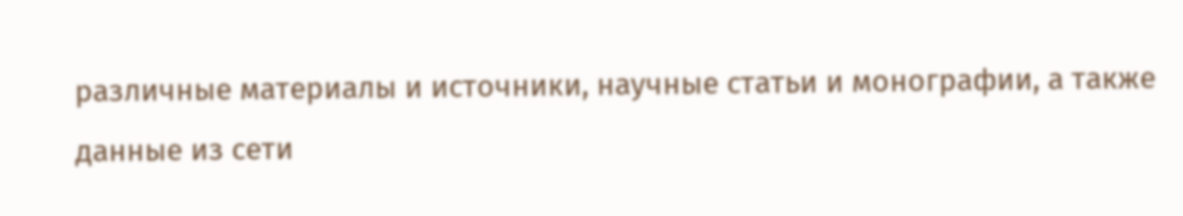различные материалы и источники, научные статьи и монографии, а также данные из сети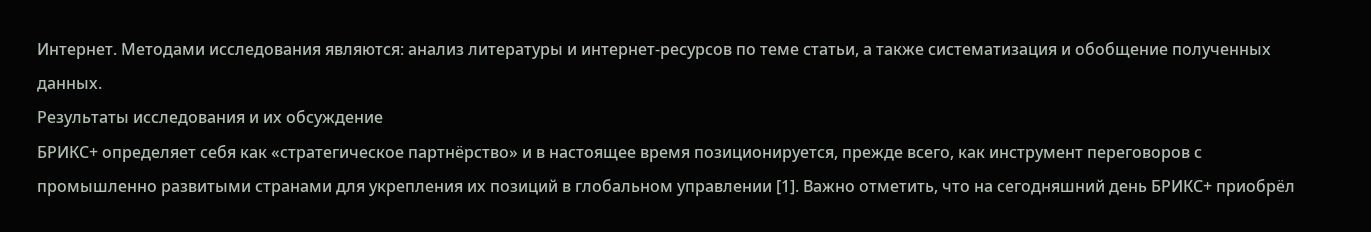Интернет. Методами исследования являются: анализ литературы и интернет-ресурсов по теме статьи, а также систематизация и обобщение полученных данных.
Результаты исследования и их обсуждение
БРИКС+ определяет себя как «стратегическое партнёрство» и в настоящее время позиционируется, прежде всего, как инструмент переговоров с промышленно развитыми странами для укрепления их позиций в глобальном управлении [1]. Важно отметить, что на сегодняшний день БРИКС+ приобрёл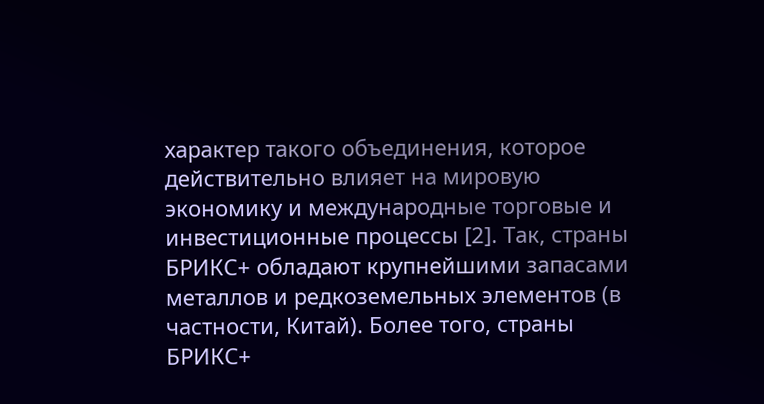характер такого объединения, которое действительно влияет на мировую экономику и международные торговые и инвестиционные процессы [2]. Так, страны БРИКС+ обладают крупнейшими запасами металлов и редкоземельных элементов (в частности, Китай). Более того, страны БРИКС+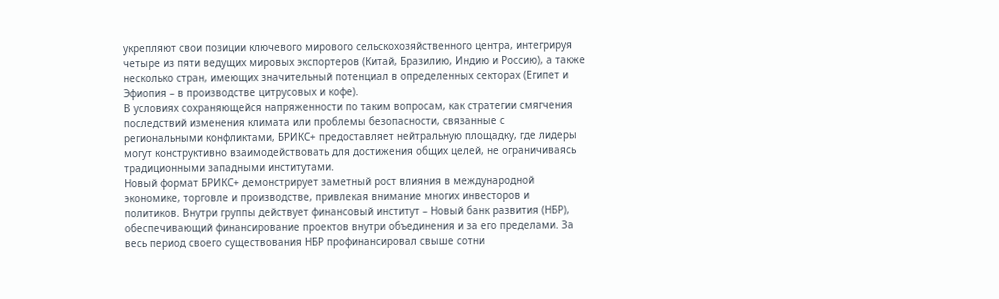укрепляют свои позиции ключевого мирового сельскохозяйственного центра, интегрируя четыре из пяти ведущих мировых экспортеров (Китай, Бразилию, Индию и Россию), а также несколько стран, имеющих значительный потенциал в определенных секторах (Египет и Эфиопия – в производстве цитрусовых и кофе).
В условиях сохраняющейся напряженности по таким вопросам, как стратегии смягчения последствий изменения климата или проблемы безопасности, связанные с региональными конфликтами, БРИКС+ предоставляет нейтральную площадку, где лидеры могут конструктивно взаимодействовать для достижения общих целей, не ограничиваясь традиционными западными институтами.
Новый формат БРИКС+ демонстрирует заметный рост влияния в международной экономике, торговле и производстве, привлекая внимание многих инвесторов и политиков. Внутри группы действует финансовый институт – Новый банк развития (НБР), обеспечивающий финансирование проектов внутри объединения и за его пределами. За весь период своего существования НБР профинансировал свыше сотни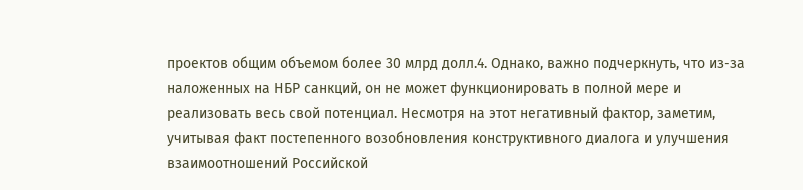проектов общим объемом более 30 млрд долл.4. Однако, важно подчеркнуть, что из-за наложенных на НБР санкций, он не может функционировать в полной мере и реализовать весь свой потенциал. Несмотря на этот негативный фактор, заметим, учитывая факт постепенного возобновления конструктивного диалога и улучшения взаимоотношений Российской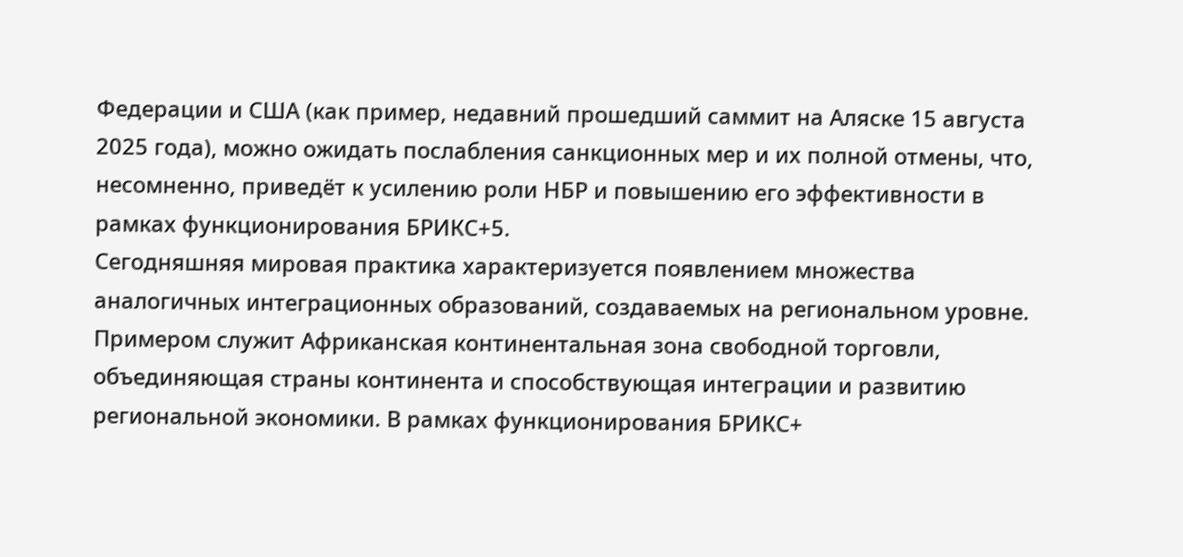Федерации и США (как пример, недавний прошедший саммит на Аляске 15 августа 2025 года), можно ожидать послабления санкционных мер и их полной отмены, что, несомненно, приведёт к усилению роли НБР и повышению его эффективности в рамках функционирования БРИКС+5.
Сегодняшняя мировая практика характеризуется появлением множества аналогичных интеграционных образований, создаваемых на региональном уровне. Примером служит Африканская континентальная зона свободной торговли, объединяющая страны континента и способствующая интеграции и развитию региональной экономики. В рамках функционирования БРИКС+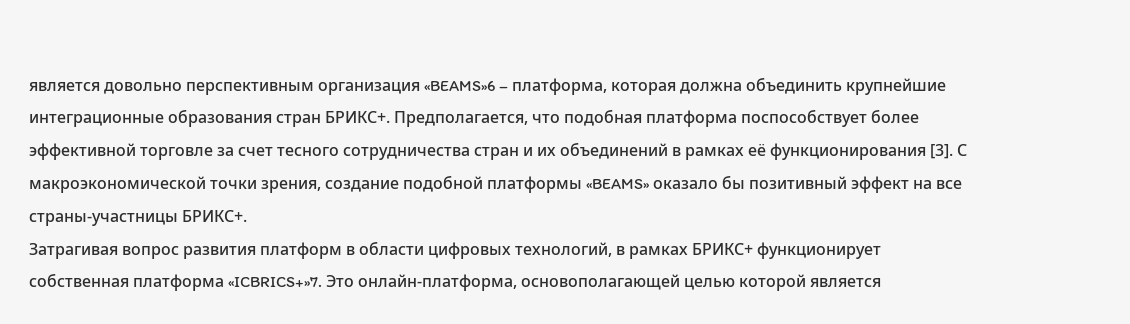является довольно перспективным организация «BEAMS»6 – платформа, которая должна объединить крупнейшие интеграционные образования стран БРИКС+. Предполагается, что подобная платформа поспособствует более эффективной торговле за счет тесного сотрудничества стран и их объединений в рамках её функционирования [3]. С макроэкономической точки зрения, создание подобной платформы «BEAMS» оказало бы позитивный эффект на все страны-участницы БРИКС+.
Затрагивая вопрос развития платформ в области цифровых технологий, в рамках БРИКС+ функционирует собственная платформа «ICBRICS+»7. Это онлайн-платформа, основополагающей целью которой является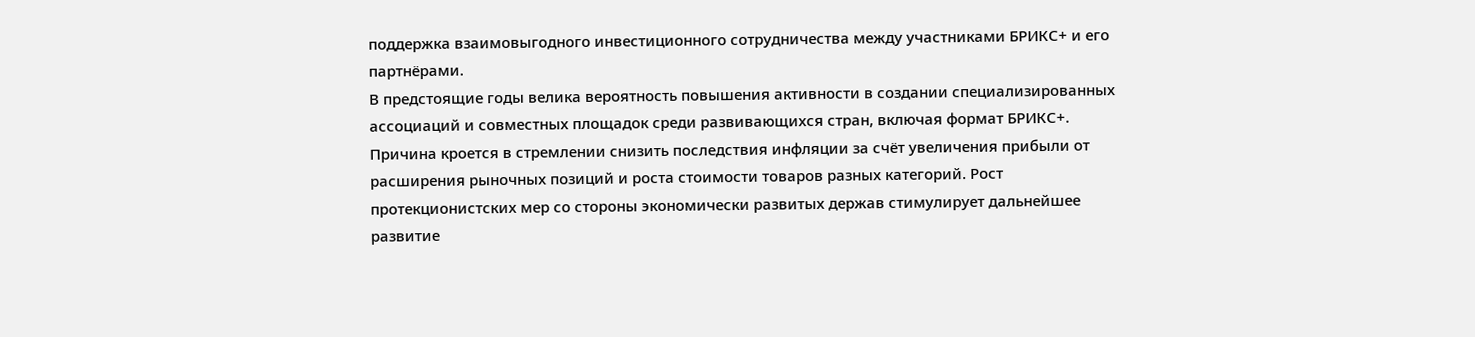поддержка взаимовыгодного инвестиционного сотрудничества между участниками БРИКС+ и его партнёрами.
В предстоящие годы велика вероятность повышения активности в создании специализированных ассоциаций и совместных площадок среди развивающихся стран, включая формат БРИКС+. Причина кроется в стремлении снизить последствия инфляции за счёт увеличения прибыли от расширения рыночных позиций и роста стоимости товаров разных категорий. Рост протекционистских мер со стороны экономически развитых держав стимулирует дальнейшее развитие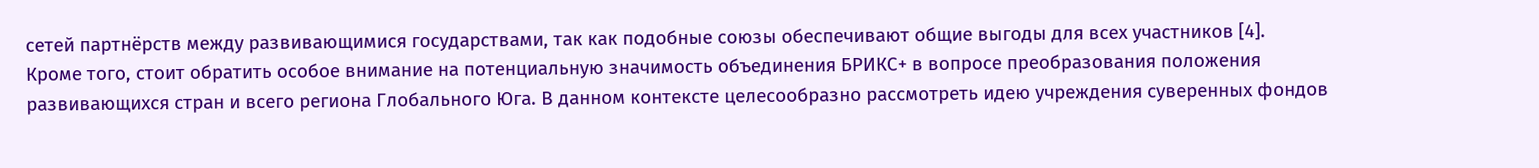сетей партнёрств между развивающимися государствами, так как подобные союзы обеспечивают общие выгоды для всех участников [4].
Кроме того, стоит обратить особое внимание на потенциальную значимость объединения БРИКС+ в вопросе преобразования положения развивающихся стран и всего региона Глобального Юга. В данном контексте целесообразно рассмотреть идею учреждения суверенных фондов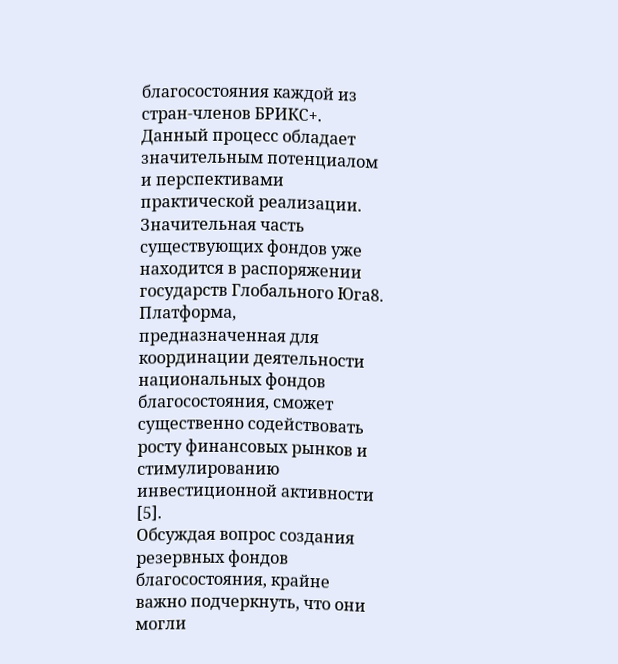благосостояния каждой из стран-членов БРИКС+. Данный процесс обладает значительным потенциалом и перспективами практической реализации. Значительная часть существующих фондов уже находится в распоряжении государств Глобального Юга8. Платформа, предназначенная для координации деятельности национальных фондов благосостояния, сможет существенно содействовать росту финансовых рынков и стимулированию инвестиционной активности [5].
Обсуждая вопрос создания резервных фондов благосостояния, крайне важно подчеркнуть, что они могли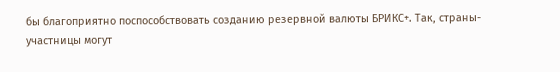бы благоприятно поспособствовать созданию резервной валюты БРИКС+. Так, страны-участницы могут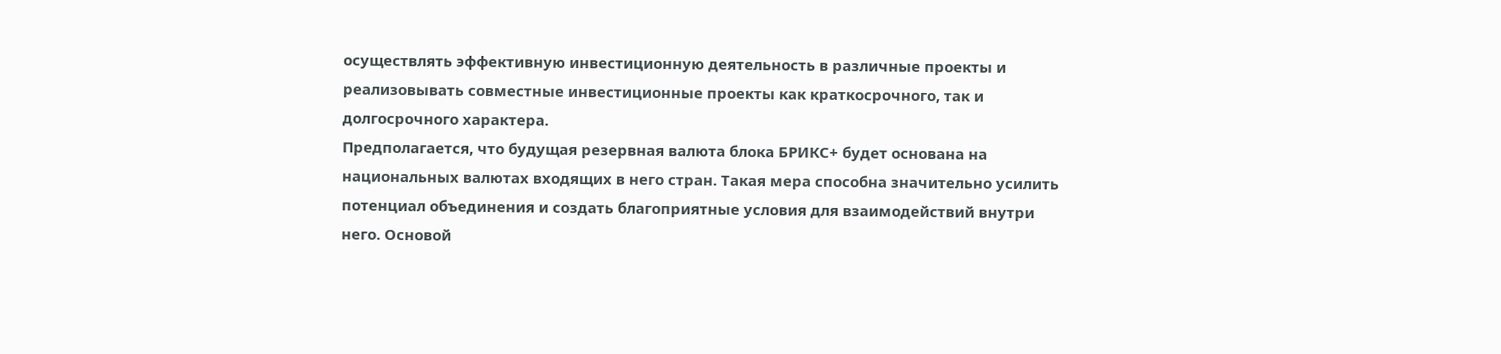осуществлять эффективную инвестиционную деятельность в различные проекты и реализовывать совместные инвестиционные проекты как краткосрочного, так и долгосрочного характера.
Предполагается, что будущая резервная валюта блока БРИКС+ будет основана на национальных валютах входящих в него стран. Такая мера способна значительно усилить потенциал объединения и создать благоприятные условия для взаимодействий внутри него. Основой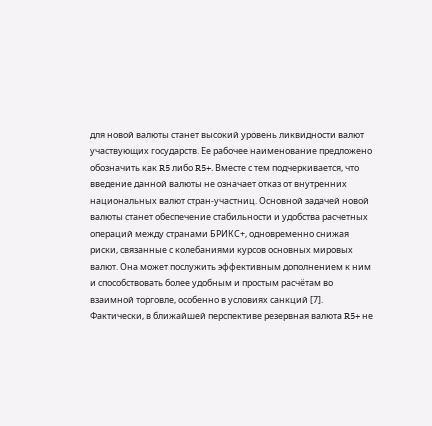для новой валюты станет высокий уровень ликвидности валют участвующих государств. Ее рабочее наименование предложено обозначить как R5 либо R5+. Вместе с тем подчеркивается, что введение данной валюты не означает отказ от внутренних национальных валют стран-участниц. Основной задачей новой валюты станет обеспечение стабильности и удобства расчетных операций между странами БРИКС+, одновременно снижая риски, связанные с колебаниями курсов основных мировых валют. Она может послужить эффективным дополнением к ним и способствовать более удобным и простым расчётам во взаимной торговле, особенно в условиях санкций [7].
Фактически, в ближайшей перспективе резервная валюта R5+ не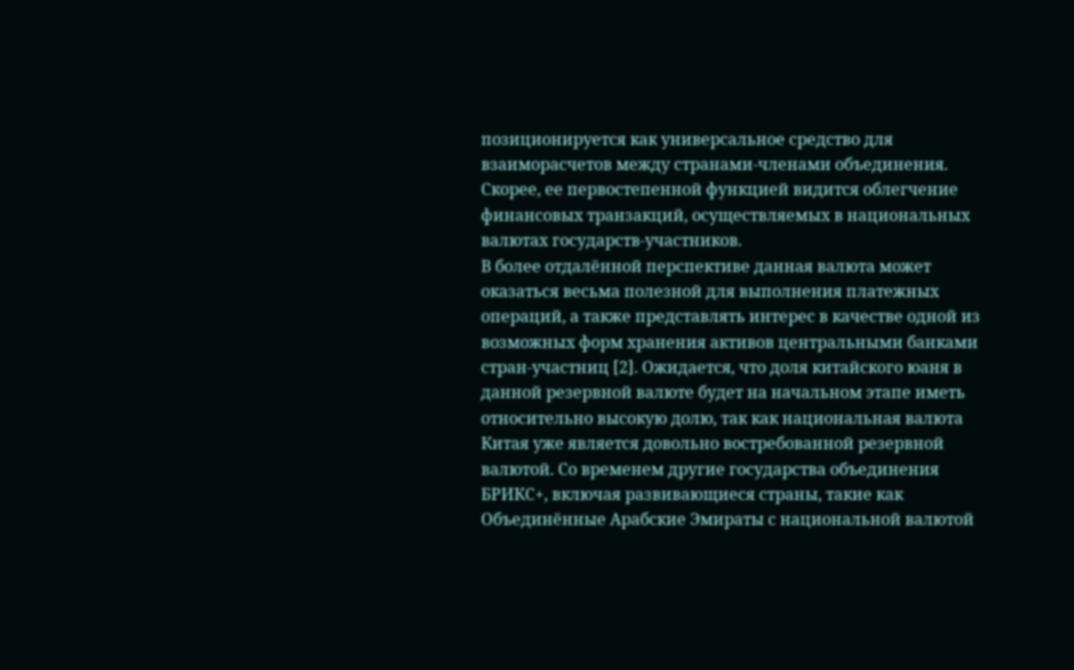позиционируется как универсальное средство для взаиморасчетов между странами-членами объединения. Скорее, ее первостепенной функцией видится облегчение финансовых транзакций, осуществляемых в национальных валютах государств-участников.
В более отдалённой перспективе данная валюта может оказаться весьма полезной для выполнения платежных операций, а также представлять интерес в качестве одной из возможных форм хранения активов центральными банками стран-участниц [2]. Ожидается, что доля китайского юаня в данной резервной валюте будет на начальном этапе иметь относительно высокую долю, так как национальная валюта Китая уже является довольно востребованной резервной валютой. Со временем другие государства объединения БРИКС+, включая развивающиеся страны, такие как Объединённые Арабские Эмираты с национальной валютой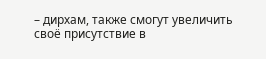– дирхам, также смогут увеличить своё присутствие в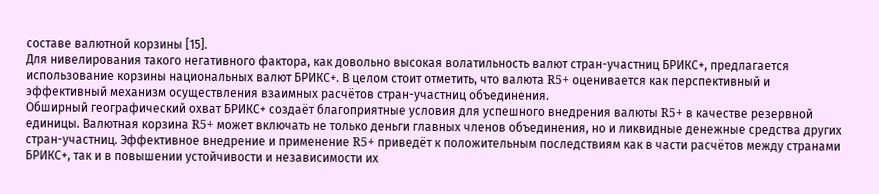составе валютной корзины [15].
Для нивелирования такого негативного фактора, как довольно высокая волатильность валют стран-участниц БРИКС+, предлагается использование корзины национальных валют БРИКС+. В целом стоит отметить, что валюта R5+ оценивается как перспективный и эффективный механизм осуществления взаимных расчётов стран-участниц объединения.
Обширный географический охват БРИКС+ создаёт благоприятные условия для успешного внедрения валюты R5+ в качестве резервной единицы. Валютная корзина R5+ может включать не только деньги главных членов объединения, но и ликвидные денежные средства других стран-участниц. Эффективное внедрение и применение R5+ приведёт к положительным последствиям как в части расчётов между странами БРИКС+, так и в повышении устойчивости и независимости их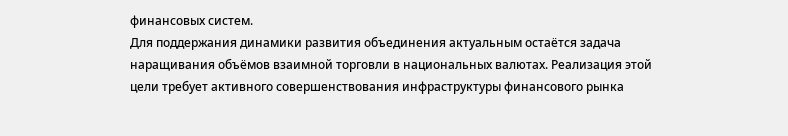финансовых систем.
Для поддержания динамики развития объединения актуальным остаётся задача наращивания объёмов взаимной торговли в национальных валютах. Реализация этой цели требует активного совершенствования инфраструктуры финансового рынка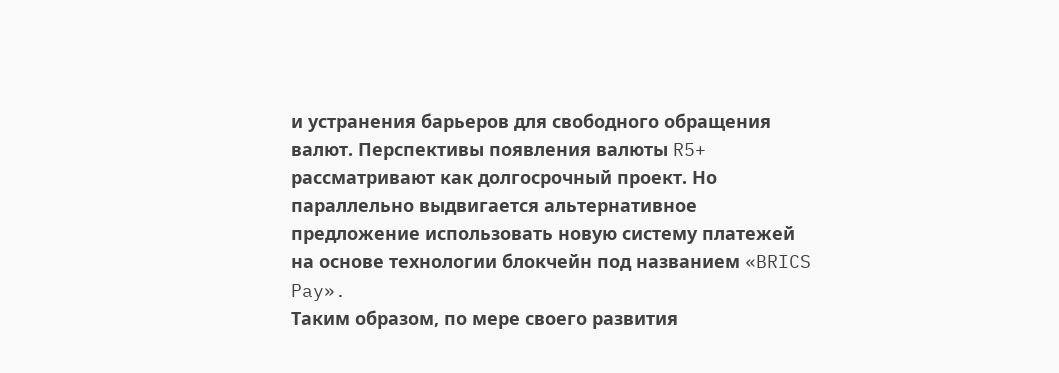и устранения барьеров для свободного обращения валют. Перспективы появления валюты R5+ рассматривают как долгосрочный проект. Но параллельно выдвигается альтернативное предложение использовать новую систему платежей на основе технологии блокчейн под названием «BRICS Pay».
Таким образом, по мере своего развития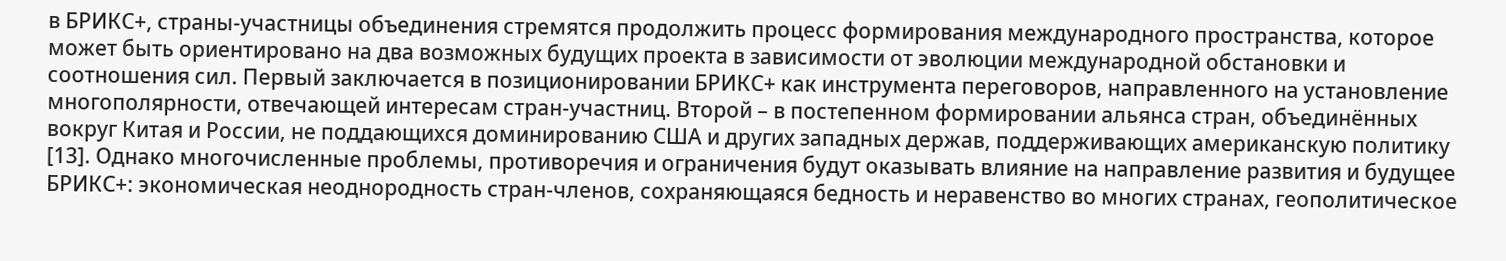в БРИКС+, страны-участницы объединения стремятся продолжить процесс формирования международного пространства, которое может быть ориентировано на два возможных будущих проекта в зависимости от эволюции международной обстановки и соотношения сил. Первый заключается в позиционировании БРИКС+ как инструмента переговоров, направленного на установление многополярности, отвечающей интересам стран-участниц. Второй – в постепенном формировании альянса стран, объединённых вокруг Китая и России, не поддающихся доминированию США и других западных держав, поддерживающих американскую политику [13]. Однако многочисленные проблемы, противоречия и ограничения будут оказывать влияние на направление развития и будущее БРИКС+: экономическая неоднородность стран-членов, сохраняющаяся бедность и неравенство во многих странах, геополитическое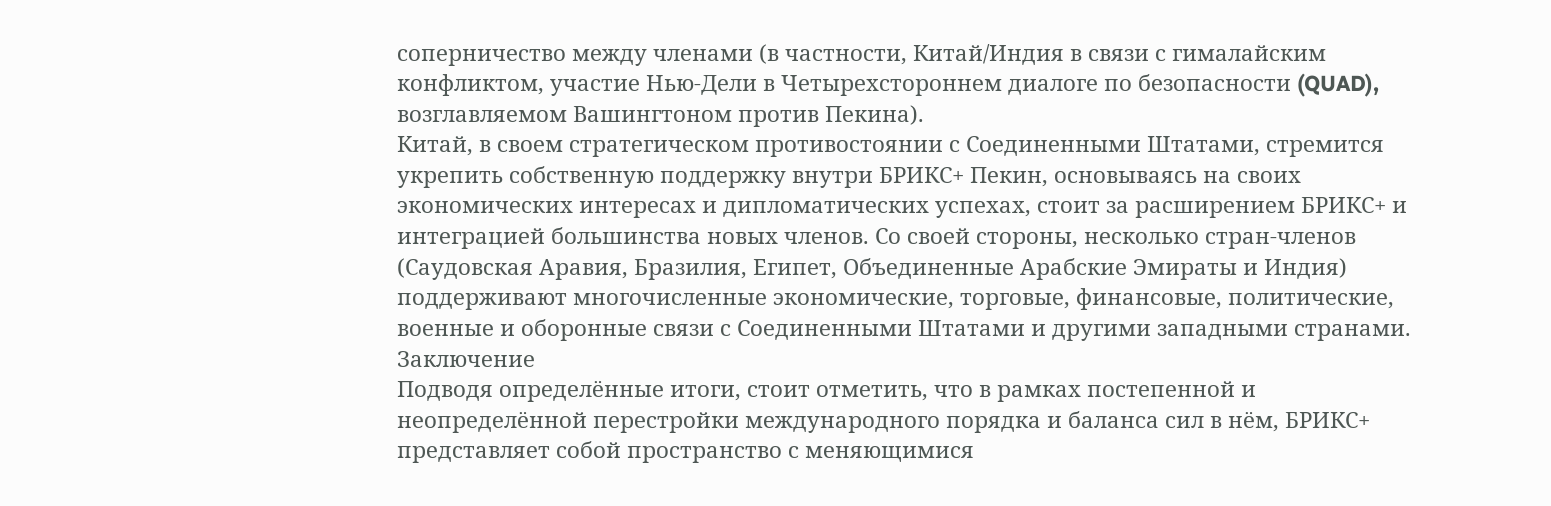соперничество между членами (в частности, Китай/Индия в связи с гималайским конфликтом, участие Нью-Дели в Четырехстороннем диалоге по безопасности (QUAD), возглавляемом Вашингтоном против Пекина).
Китай, в своем стратегическом противостоянии с Соединенными Штатами, стремится укрепить собственную поддержку внутри БРИКС+ Пекин, основываясь на своих экономических интересах и дипломатических успехах, стоит за расширением БРИКС+ и интеграцией большинства новых членов. Со своей стороны, несколько стран-членов (Саудовская Аравия, Бразилия, Египет, Объединенные Арабские Эмираты и Индия) поддерживают многочисленные экономические, торговые, финансовые, политические, военные и оборонные связи с Соединенными Штатами и другими западными странами.
Заключение
Подводя определённые итоги, стоит отметить, что в рамках постепенной и неопределённой перестройки международного порядка и баланса сил в нём, БРИКС+ представляет собой пространство с меняющимися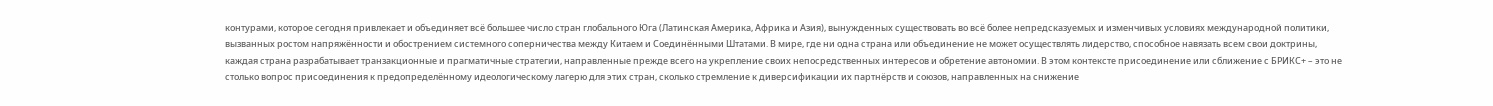контурами, которое сегодня привлекает и объединяет всё большее число стран глобального Юга (Латинская Америка, Африка и Азия), вынужденных существовать во всё более непредсказуемых и изменчивых условиях международной политики, вызванных ростом напряжённости и обострением системного соперничества между Китаем и Соединёнными Штатами. В мире, где ни одна страна или объединение не может осуществлять лидерство, способное навязать всем свои доктрины, каждая страна разрабатывает транзакционные и прагматичные стратегии, направленные прежде всего на укрепление своих непосредственных интересов и обретение автономии. В этом контексте присоединение или сближение с БРИКС+ – это не столько вопрос присоединения к предопределённому идеологическому лагерю для этих стран, сколько стремление к диверсификации их партнёрств и союзов, направленных на снижение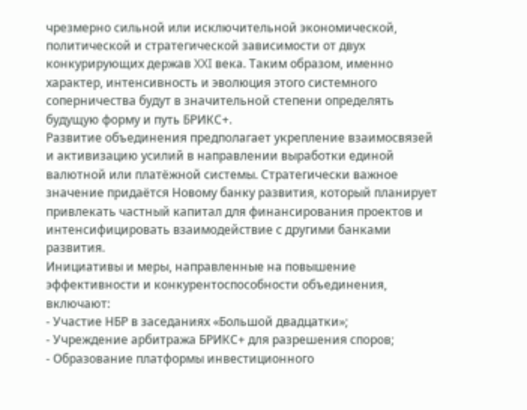чрезмерно сильной или исключительной экономической, политической и стратегической зависимости от двух конкурирующих держав XXI века. Таким образом, именно характер, интенсивность и эволюция этого системного соперничества будут в значительной степени определять будущую форму и путь БРИКС+.
Развитие объединения предполагает укрепление взаимосвязей и активизацию усилий в направлении выработки единой валютной или платёжной системы. Стратегически важное значение придаётся Новому банку развития, который планирует привлекать частный капитал для финансирования проектов и интенсифицировать взаимодействие с другими банками развития.
Инициативы и меры, направленные на повышение эффективности и конкурентоспособности объединения, включают:
- Участие НБР в заседаниях «Большой двадцатки»;
- Учреждение арбитража БРИКС+ для разрешения споров;
- Образование платформы инвестиционного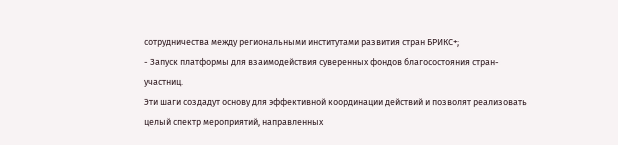сотрудничества между региональными институтами развития стран БРИКС+;
- Запуск платформы для взаимодействия суверенных фондов благосостояния стран-участниц.
Эти шаги создадут основу для эффективной координации действий и позволят реализовать целый спектр мероприятий, направленных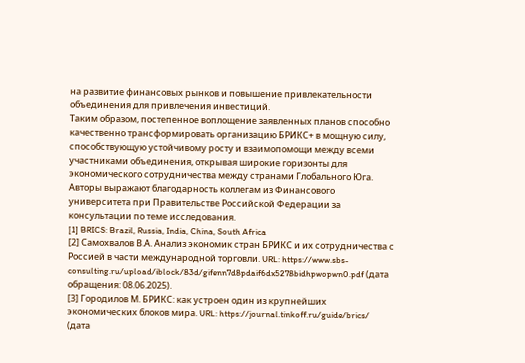на развитие финансовых рынков и повышение привлекательности объединения для привлечения инвестиций.
Таким образом, постепенное воплощение заявленных планов способно качественно трансформировать организацию БРИКС+ в мощную силу, способствующую устойчивому росту и взаимопомощи между всеми участниками объединения, открывая широкие горизонты для экономического сотрудничества между странами Глобального Юга.
Авторы выражают благодарность коллегам из Финансового университета при Правительстве Российской Федерации за консультации по теме исследования.
[1] BRICS: Brazil, Russia, India, China, South Africa
[2] Самохвалов В.А. Анализ экономик стран БРИКС и их сотрудничества с Россией в части международной торговли. URL: https://www.sbs-consulting.ru/upload/iblock/83d/gifenn7d8pdaif6dx5278bidhpwopwn0.pdf (дата обращения: 08.06.2025).
[3] Городилов М. БРИКС: как устроен один из крупнейших экономических блоков мира. URL: https://journal.tinkoff.ru/guide/brics/ (дата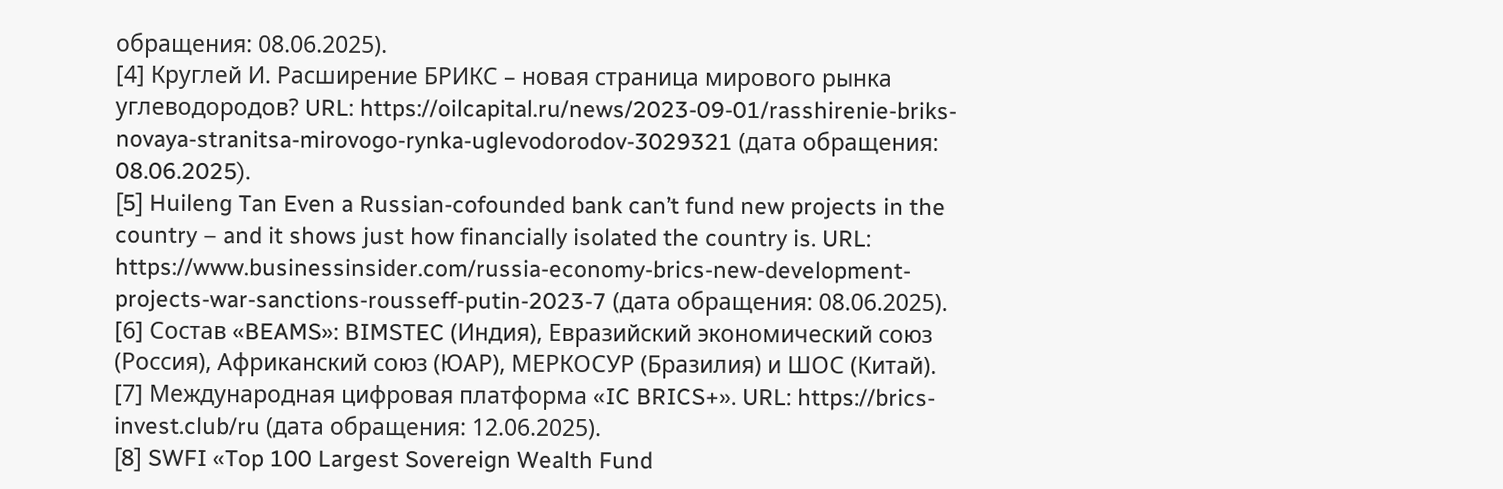обращения: 08.06.2025).
[4] Круглей И. Расширение БРИКС – новая страница мирового рынка углеводородов? URL: https://oilcapital.ru/news/2023-09-01/rasshirenie-briks-novaya-stranitsa-mirovogo-rynka-uglevodorodov-3029321 (дата обращения: 08.06.2025).
[5] Huileng Tan Even a Russian-cofounded bank can’t fund new projects in the country – and it shows just how financially isolated the country is. URL: https://www.businessinsider.com/russia-economy-brics-new-development-projects-war-sanctions-rousseff-putin-2023-7 (дата обращения: 08.06.2025).
[6] Состав «BEAMS»: BIMSTEC (Индия), Евразийский экономический союз (Россия), Африканский союз (ЮАР), МЕРКОСУР (Бразилия) и ШОС (Китай).
[7] Международная цифровая платформа «IC BRICS+». URL: https://brics-invest.club/ru (дата обращения: 12.06.2025).
[8] SWFI «Top 100 Largest Sovereign Wealth Fund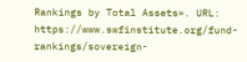Rankings by Total Assets». URL: https://www.swfinstitute.org/fund-rankings/sovereign-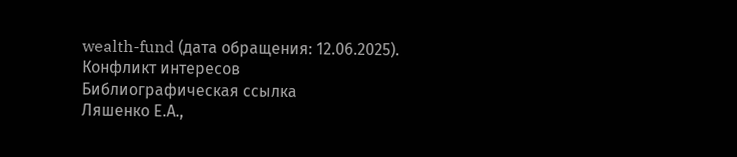wealth-fund (дата обращения: 12.06.2025).
Конфликт интересов
Библиографическая ссылка
Ляшенко Е.А.,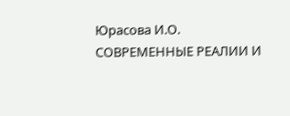Юрасова И.О. СОВРЕМЕННЫЕ РЕАЛИИ И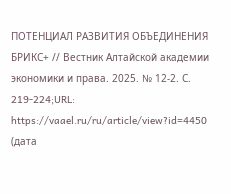ПОТЕНЦИАЛ РАЗВИТИЯ ОБЪЕДИНЕНИЯ БРИКС+ // Вестник Алтайской академии экономики и права. 2025. № 12-2. С. 219-224;URL: https://vaael.ru/ru/article/view?id=4450 (дата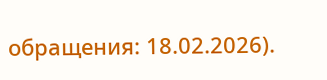обращения: 18.02.2026).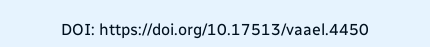DOI: https://doi.org/10.17513/vaael.4450